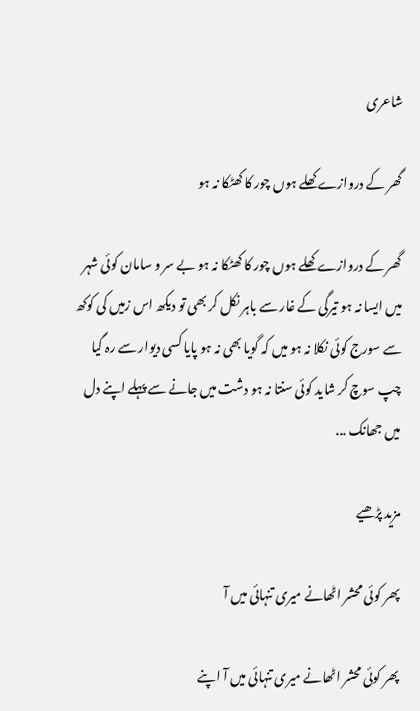شاعری

گھر کے دروازے کھلے ہوں چور کا کھٹکا نہ ہو

گھر کے دروازے کھلے ہوں چور کا کھٹکا نہ ہو بے سر و سامان کوئی شہر میں ایسا نہ ہو تیرگی کے غار سے باہر نکل کر بھی تو دیکھ اس زمیں کی کوکھ سے سورج کوئی نکلا نہ ہو میں کہ گویا بھی نہ ہو پایا کسی دیوار سے رہ گیا چپ سوچ کر شاید کوئی سنتا نہ ہو دشت میں جانے سے پہلے اپنے دل میں جھانک ...

مزید پڑھیے

پھر کوئی محشر اٹھانے میری تنہائی میں آ

پھر کوئی محشر اٹھانے میری تنہائی میں آ اپنے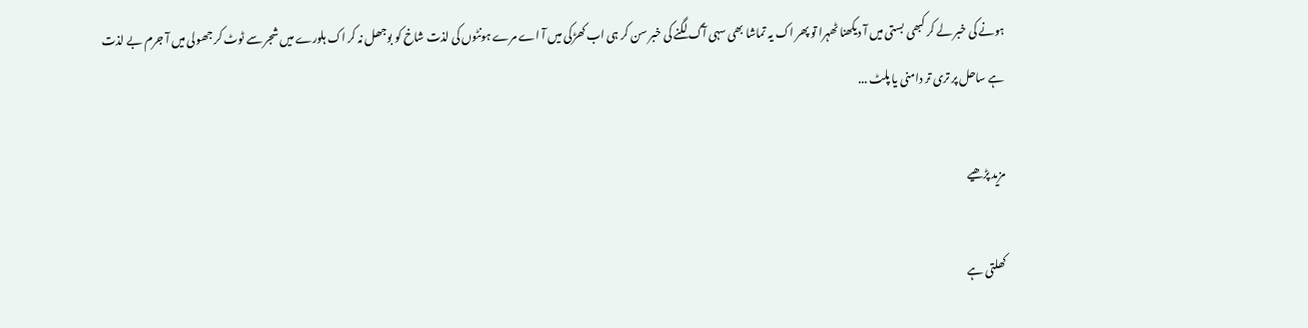ہونے کی خبر لے کر کبھی بستی میں آ دیکھنا ٹھہرا تو پھر اک یہ تماشا بھی سہی آگ لگنے کی خبر سن کر ہی اب کھڑکی میں آ اے مرے ہونٹوں کی لذت شاخ کو بوجھل نہ کر اک ہلورے میں شجر سے ٹوٹ کر جھولی میں آ جرم بے لذت ہے ساحل پر تری تر دامنی یا پلٹ ...

مزید پڑھیے

کھلتی ہے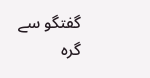گفتگو سے گرہ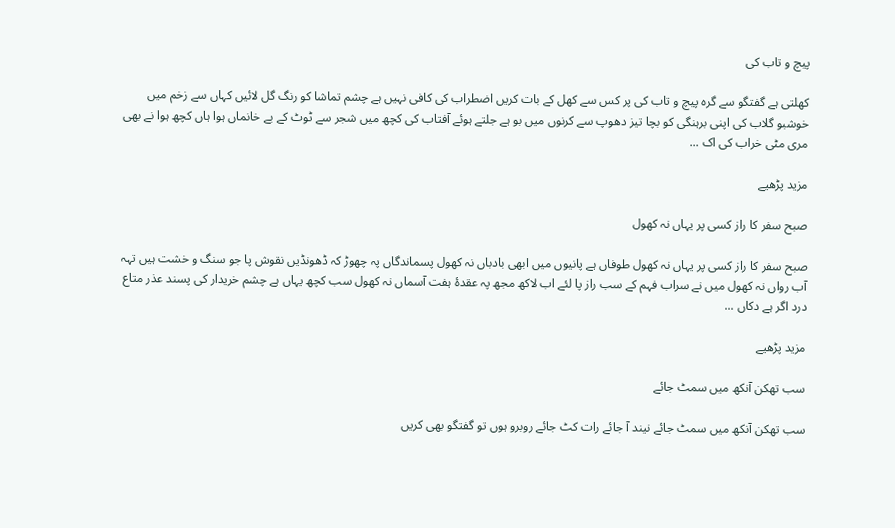پیچ و تاب کی

کھلتی ہے گفتگو سے گرہ پیچ و تاب کی پر کس سے کھل کے بات کریں اضطراب کی کافی نہیں ہے چشم تماشا کو رنگ گل لائیں کہاں سے زخم میں خوشبو گلاب کی اپنی برہنگی کو بچا تیز دھوپ سے کرنوں میں بو ہے جلتے ہوئے آفتاب کی کچھ میں شجر سے ٹوٹ کے بے خانماں ہوا ہاں کچھ ہوا نے بھی مری مٹی خراب کی اک ...

مزید پڑھیے

صبح سفر کا راز کسی پر یہاں نہ کھول

صبح سفر کا راز کسی پر یہاں نہ کھول طوفاں ہے پانیوں میں ابھی بادباں نہ کھول پسماندگاں پہ چھوڑ کہ ڈھونڈیں نقوش پا جو سنگ و خشت ہیں تہہ آب رواں نہ کھول میں نے سراب فہم کے سب راز پا لئے اب لاکھ مجھ پہ عقدۂ ہفت آسماں نہ کھول سب کچھ یہاں ہے چشم خریدار کی پسند عذر متاع درد اگر ہے دکاں ...

مزید پڑھیے

سب تھکن آنکھ میں سمٹ جائے

سب تھکن آنکھ میں سمٹ جائے نیند آ جائے رات کٹ جائے روبرو ہوں تو گفتگو بھی کریں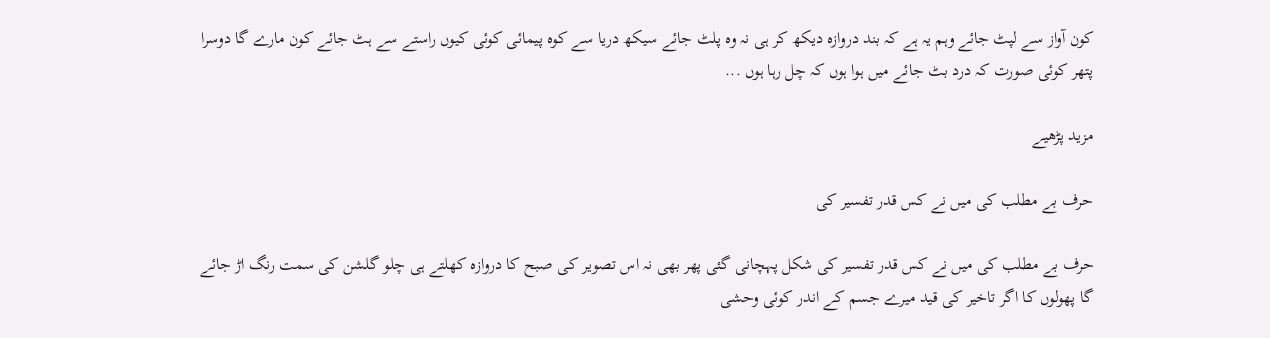کون آواز سے لپٹ جائے وہم یہ ہے کہ بند دروازہ دیکھ کر ہی نہ وہ پلٹ جائے سیکھ دریا سے کوہ پیمائی کوئی کیوں راستے سے ہٹ جائے کون مارے گا دوسرا پتھر کوئی صورت کہ درد بٹ جائے میں ہوا ہوں کہ چل رہا ہوں ...

مزید پڑھیے

حرف بے مطلب کی میں نے کس قدر تفسیر کی

حرف بے مطلب کی میں نے کس قدر تفسیر کی شکل پہچانی گئی پھر بھی نہ اس تصویر کی صبح کا دروازہ کھلتے ہی چلو گلشن کی سمت رنگ اڑ جائے گا پھولوں کا اگر تاخیر کی قید میرے جسم کے اندر کوئی وحشی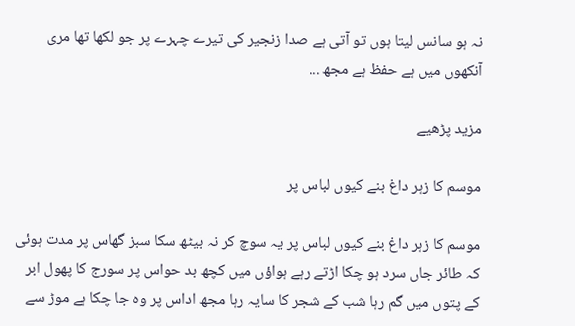نہ ہو سانس لیتا ہوں تو آتی ہے صدا زنجیر کی تیرے چہرے پر جو لکھا تھا مری آنکھوں میں ہے حفظ ہے مجھ ...

مزید پڑھیے

موسم کا زہر داغ بنے کیوں لباس پر

موسم کا زہر داغ بنے کیوں لباس پر یہ سوچ کر نہ بیٹھ سکا سبز گھاس پر مدت ہوئی کہ طائر جاں سرد ہو چکا اڑتے رہے ہواؤں میں کچھ بد حواس پر سورج کا پھول ابر کے پتوں میں گم رہا شب کے شجر کا سایہ رہا مجھ اداس پر وہ جا چکا ہے موڑ سے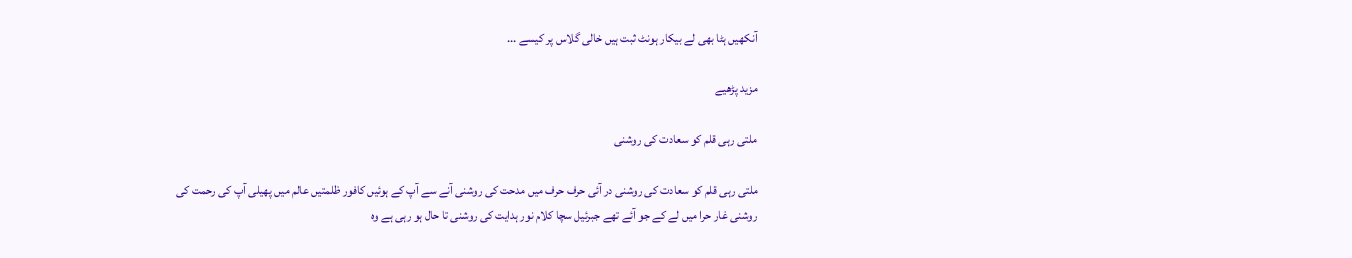آنکھیں ہٹا بھی لے بیکار ہونٹ ثبت ہیں خالی گلاس پر کیسے ...

مزید پڑھیے

ملتی رہی قلم کو سعادت کی روشنی

ملتی رہی قلم کو سعادت کی روشنی در آئی حرف حرف میں مدحت کی روشنی آنے سے آپ کے ہوئیں کافور ظلمتیں عالم میں پھیلی آپ کی رحمت کی روشنی غار حرا میں لے کے جو آئے تھے جبرئیل سچا کلام نور ہدایت کی روشنی تا حال ہو رہی ہے وہ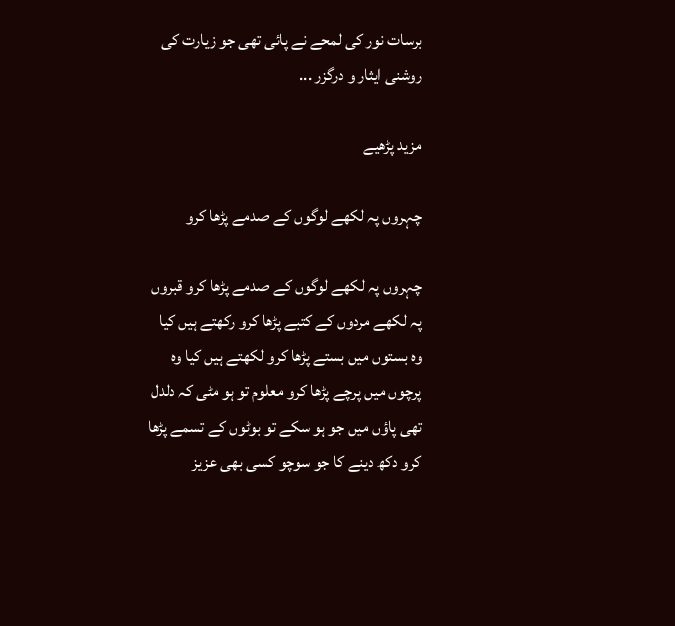برسات نور کی لمحے نے پائی تھی جو زیارت کی روشنی ایثار و درگزر ...

مزید پڑھیے

چہروں پہ لکھے لوگوں کے صدمے پڑھا کرو

چہروں پہ لکھے لوگوں کے صدمے پڑھا کرو قبروں پہ لکھے مردوں کے کتبے پڑھا کرو رکھتے ہیں کیا وہ بستوں میں بستے پڑھا کرو لکھتے ہیں کیا وہ پرچوں میں پرچے پڑھا کرو معلوم تو ہو مٹی کہ دلدل تھی پاؤں میں جو ہو سکے تو بوٹوں کے تسمے پڑھا کرو دکھ دینے کا جو سوچو کسی بھی عزیز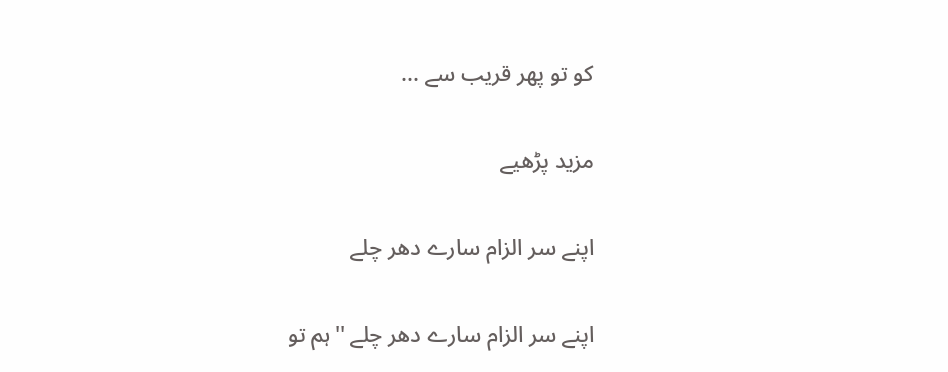کو تو پھر قریب سے ...

مزید پڑھیے

اپنے سر الزام سارے دھر چلے

اپنے سر الزام سارے دھر چلے ''ہم تو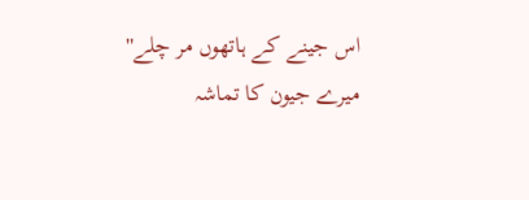اس جینے کے ہاتھوں مر چلے'' میرے جیون کا تماشہ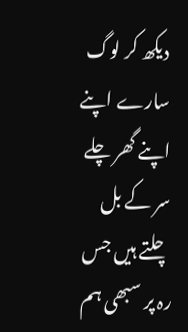دیکھ کر لوگ سارے اپنے اپنے گھر چلے سر کے بل چلتے ہیں جس رہ پر سبھی ہم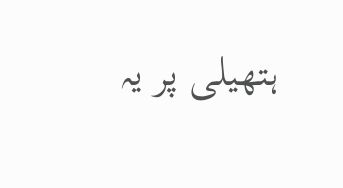ہتھیلی پر یہ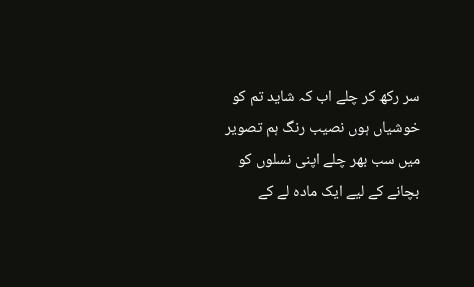سر رکھ کر چلے اب کہ شاید تم کو خوشیاں ہوں نصیب رنگ ہم تصویر میں سب بھر چلے اپنی نسلوں کو بچانے کے لیے ایک مادہ لے کے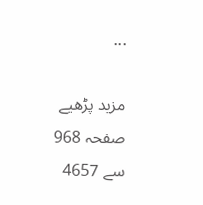...

مزید پڑھیے
صفحہ 968 سے 4657